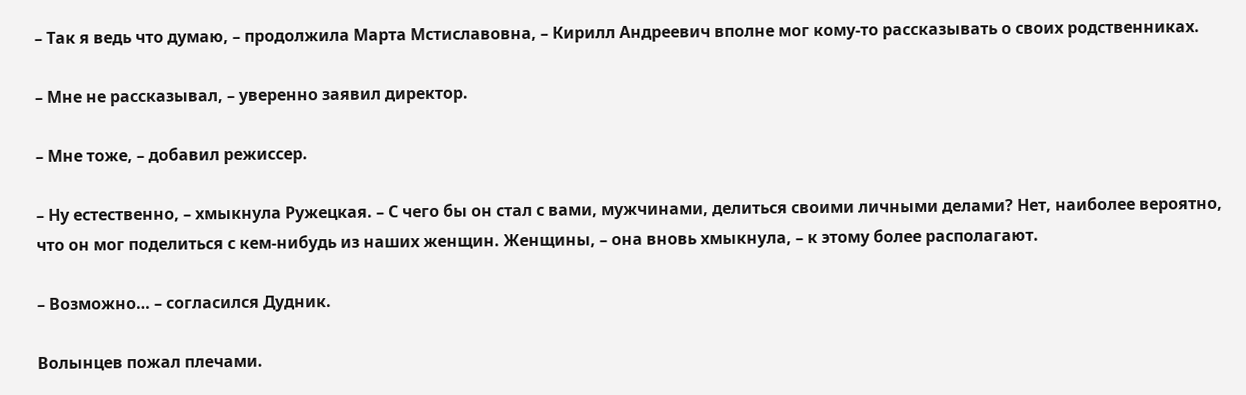– Так я ведь что думаю, – продолжила Марта Мстиславовна, – Кирилл Андреевич вполне мог кому-то рассказывать о своих родственниках.

– Мне не рассказывал, – уверенно заявил директор.

– Мне тоже, – добавил режиссер.

– Ну естественно, – хмыкнула Ружецкая. – С чего бы он стал с вами, мужчинами, делиться своими личными делами? Нет, наиболее вероятно, что он мог поделиться с кем-нибудь из наших женщин. Женщины, – она вновь хмыкнула, – к этому более располагают.

– Возможно… – согласился Дудник.

Волынцев пожал плечами.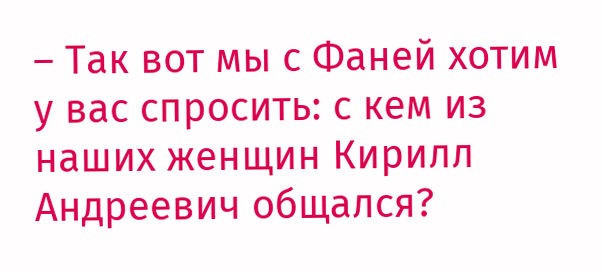– Так вот мы с Фаней хотим у вас спросить: с кем из наших женщин Кирилл Андреевич общался?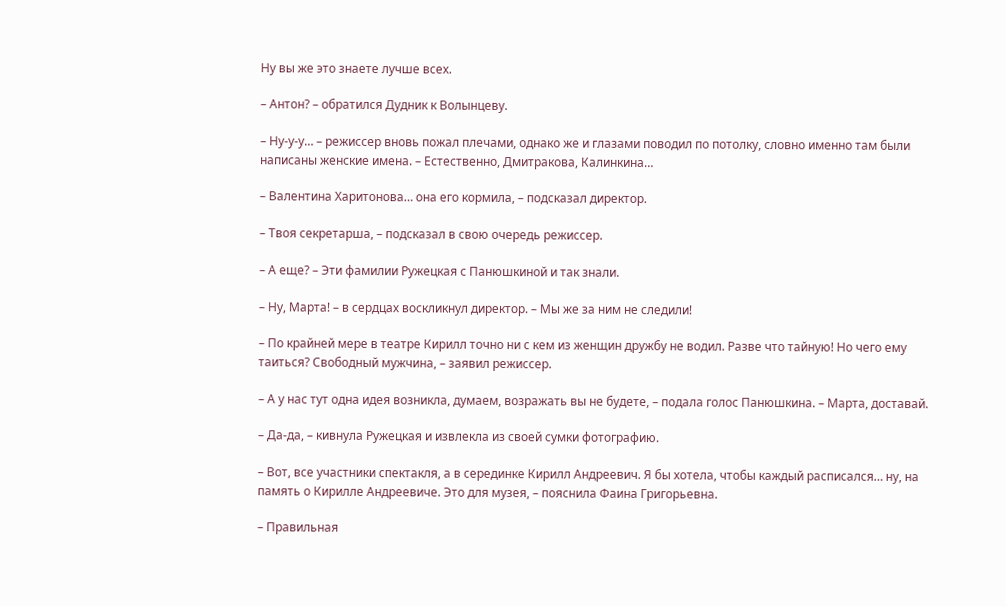Ну вы же это знаете лучше всех.

– Антон? – обратился Дудник к Волынцеву.

– Ну-у-у… – режиссер вновь пожал плечами, однако же и глазами поводил по потолку, словно именно там были написаны женские имена. – Естественно, Дмитракова, Калинкина…

– Валентина Харитонова… она его кормила, – подсказал директор.

– Твоя секретарша, – подсказал в свою очередь режиссер.

– А еще? – Эти фамилии Ружецкая с Панюшкиной и так знали.

– Ну, Марта! – в сердцах воскликнул директор. – Мы же за ним не следили!

– По крайней мере в театре Кирилл точно ни с кем из женщин дружбу не водил. Разве что тайную! Но чего ему таиться? Свободный мужчина, – заявил режиссер.

– А у нас тут одна идея возникла, думаем, возражать вы не будете, – подала голос Панюшкина. – Марта, доставай.

– Да-да, – кивнула Ружецкая и извлекла из своей сумки фотографию.

– Вот, все участники спектакля, а в серединке Кирилл Андреевич. Я бы хотела, чтобы каждый расписался… ну, на память о Кирилле Андреевиче. Это для музея, – пояснила Фаина Григорьевна.

– Правильная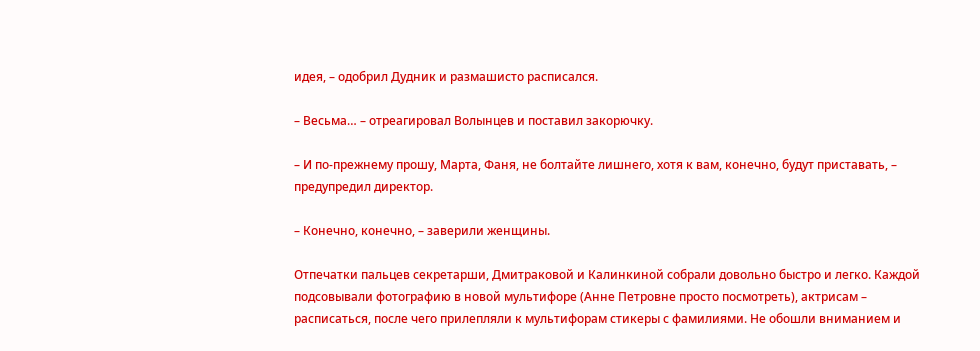идея, – одобрил Дудник и размашисто расписался.

– Весьма… – отреагировал Волынцев и поставил закорючку.

– И по-прежнему прошу, Марта, Фаня, не болтайте лишнего, хотя к вам, конечно, будут приставать, – предупредил директор.

– Конечно, конечно, – заверили женщины.

Отпечатки пальцев секретарши, Дмитраковой и Калинкиной собрали довольно быстро и легко. Каждой подсовывали фотографию в новой мультифоре (Анне Петровне просто посмотреть), актрисам – расписаться, после чего прилепляли к мультифорам стикеры с фамилиями. Не обошли вниманием и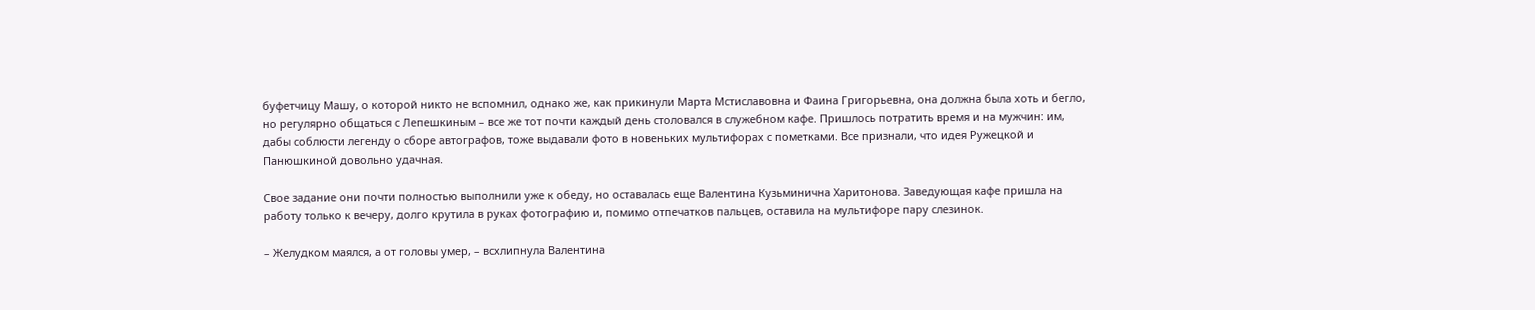буфетчицу Машу, о которой никто не вспомнил, однако же, как прикинули Марта Мстиславовна и Фаина Григорьевна, она должна была хоть и бегло, но регулярно общаться с Лепешкиным – все же тот почти каждый день столовался в служебном кафе. Пришлось потратить время и на мужчин: им, дабы соблюсти легенду о сборе автографов, тоже выдавали фото в новеньких мультифорах с пометками. Все признали, что идея Ружецкой и Панюшкиной довольно удачная.

Свое задание они почти полностью выполнили уже к обеду, но оставалась еще Валентина Кузьминична Харитонова. Заведующая кафе пришла на работу только к вечеру, долго крутила в руках фотографию и, помимо отпечатков пальцев, оставила на мультифоре пару слезинок.

– Желудком маялся, а от головы умер, – всхлипнула Валентина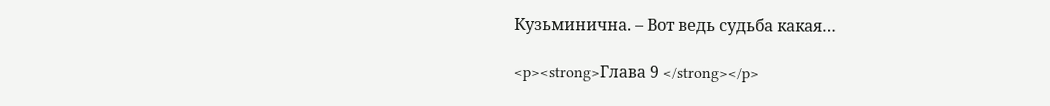Кузьминична. – Вот ведь судьба какая…

<p><strong>Глава 9 </strong></p>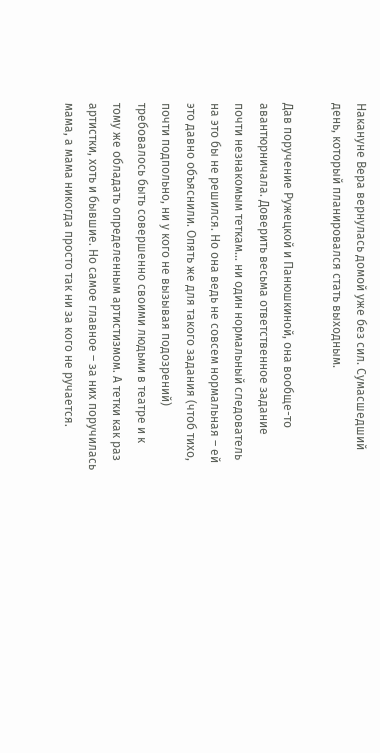Накануне Вера вернулась домой уже без сил. Сумасшедший день, который планировался стать выходным.

Дав поручение Ружецкой и Панюшкиной, она вообще-то авантюрничала. Доверить весьма ответственное задание почти незнакомым теткам… ни один нормальный следователь на это бы не решился. Но она ведь не совсем нормальная – ей это давно объяснили. Опять же для такого задания (чтоб тихо, почти подпольно, ни у кого не вызывая подозрений) требовалось быть совершенно своими людьми в театре и к тому же обладать определенным артистизмом. А тетки как раз артистки, хоть и бывшие. Но самое главное – за них поручилась мама, а мама никогда просто так ни за кого не ручается.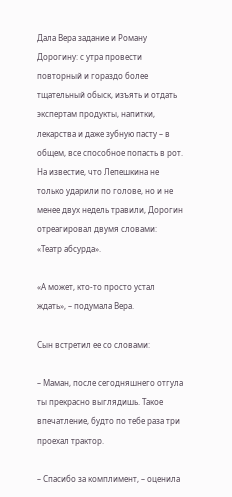Дала Вера задание и Роману Дорогину: с утра провести повторный и гораздо более тщательный обыск, изъять и отдать экспертам продукты, напитки, лекарства и даже зубную пасту – в общем, все способное попасть в рот. На известие, что Лепешкина не только ударили по голове, но и не менее двух недель травили, Дорогин отреагировал двумя словами: «Театр абсурда».

«А может, кто-то просто устал ждать», – подумала Вера.

Сын встретил ее со словами:

– Маман, после сегодняшнего отгула ты прекрасно выглядишь. Такое впечатление, будто по тебе раза три проехал трактор.

– Спасибо за комплимент, – оценила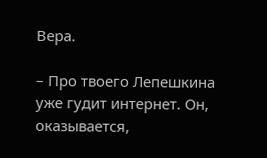Вера.

– Про твоего Лепешкина уже гудит интернет. Он, оказывается,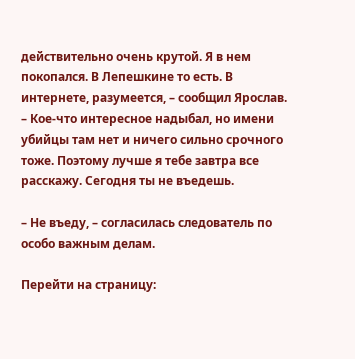действительно очень крутой. Я в нем покопался. В Лепешкине то есть. В интернете, разумеется, – сообщил Ярослав. – Кое-что интересное надыбал, но имени убийцы там нет и ничего сильно срочного тоже. Поэтому лучше я тебе завтра все расскажу. Сегодня ты не въедешь.

– Не въеду, – согласилась следователь по особо важным делам.

Перейти на страницу: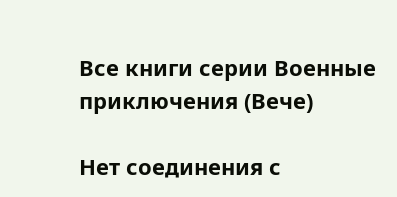Все книги серии Военные приключения (Вече)

Нет соединения с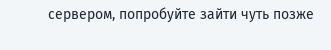сервером, попробуйте зайти чуть позже